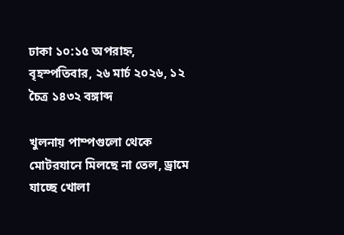ঢাকা ১০:১৫ অপরাহ্ন, বৃহস্পতিবার, ২৬ মার্চ ২০২৬, ১২ চৈত্র ১৪৩২ বঙ্গাব্দ

খুলনায় পাম্পগুলো থেকে মোটরযানে মিলছে না তেল, ড্রামে যাচ্ছে খোলা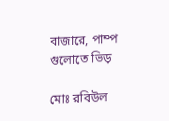বাজারে, পাম্প গুলোতে ভিড়

মোঃ রবিউল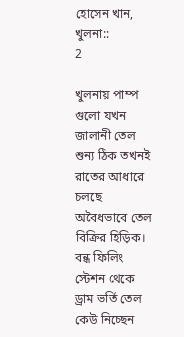হোসেন খান, খুলনা::
2

খুলনায় পাম্প গুলো যখন জালানী তেল শুন্য ঠিক তখনই রাতের আধারে চলছে অবৈধভাবে তেল বিক্রির হিড়িক। বন্ধ ফিলিং স্টেশন থেকে ড্রাম ভর্তি তেল কেউ নিচ্ছেন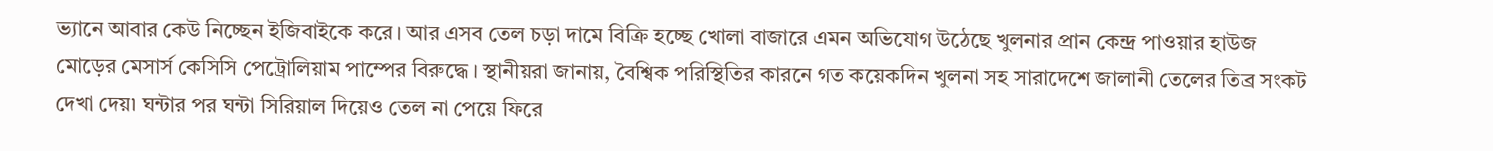ভ্যানে আবার কেউ নিচ্ছেন ইজিবাইকে করে। আর এসব তেল চড়া দামে বিক্রি হচ্ছে খোলা বাজারে এমন অভিযোগ উঠেছে খুলনার প্রান কেন্দ্র পাওয়ার হাউজ মোড়ের মেসার্স কেসিসি পেট্রোলিয়াম পাম্পের বিরুদ্ধে। স্থানীয়রা জানায়, বৈশ্বিক পরিস্থিতির কারনে গত কয়েকদিন খুলনা সহ সারাদেশে জালানী তেলের তিব্র সংকট দেখা দেয়৷ ঘন্টার পর ঘন্টা সিরিয়াল দিয়েও তেল না পেয়ে ফিরে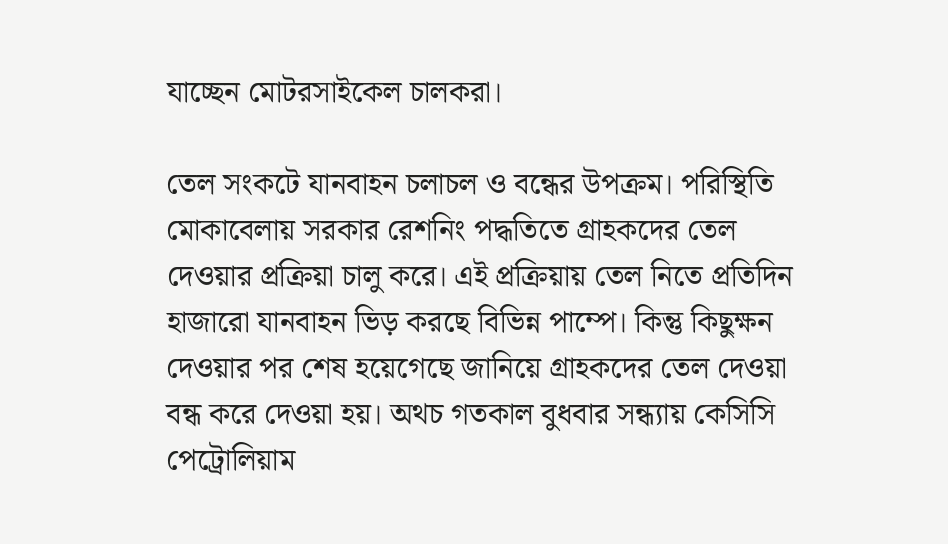যাচ্ছেন মোটরসাইকেল চালকরা।

তেল সংকটে যানবাহন চলাচল ও বন্ধের উপক্রম। পরিস্থিতি মোকাবেলায় সরকার রেশনিং পদ্ধতিতে গ্রাহকদের তেল দেওয়ার প্রক্রিয়া চালু করে। এই প্রক্রিয়ায় তেল নিতে প্রতিদিন হাজারো যানবাহন ভিড় করছে বিভিন্ন পাম্পে। কিন্তু কিছুক্ষন দেওয়ার পর শেষ হয়েগেছে জানিয়ে গ্রাহকদের তেল দেওয়া বন্ধ করে দেওয়া হয়। অথচ গতকাল বুধবার সন্ধ্যায় কেসিসি পেট্রোলিয়াম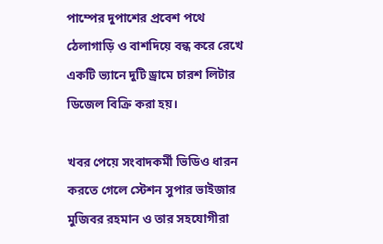পাম্পের দুপাশের প্রবেশ পথে ঠেলাগাড়ি ও বাশদিয়ে বন্ধ করে রেখে একটি ভ্যানে দুটি ড্রামে চারশ লিটার ডিজেল বিক্রি করা হয়।

খবর পেয়ে সংবাদকর্মী ভিডিও ধারন করতে গেলে স্টেশন সুপার ভাইজার মুজিবর রহমান ও তার সহযোগীরা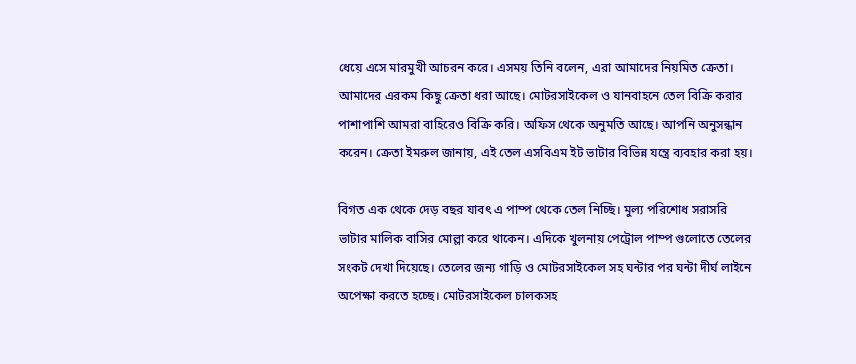ধেয়ে এসে মারমুখী আচরন করে। এসময় তিনি বলেন, এরা আমাদের নিয়মিত ক্রেতা। আমাদের এরকম কিছু ক্রেতা ধরা আছে। মোটরসাইকেল ও যানবাহনে তেল বিক্রি করার পাশাপাশি আমরা বাহিরেও বিক্রি করি। অফিস থেকে অনুমতি আছে। আপনি অনুসন্ধান করেন। ক্রেতা ইমরুল জানায়, এই তেল এসবিএম ইট ভাটার বিভিন্ন যন্ত্রে ব্যবহার করা হয়।

বিগত এক থেকে দেড় বছর যাবৎ এ পাম্প থেকে তেল নিচ্ছি। মুল্য পরিশোধ সরাসরি ভাটার মালিক বাসির মোল্লা করে থাকেন। এদিকে খুলনায় পেট্রোল পাম্প গুলোতে তেলের সংকট দেখা দিয়েছে। তেলের জন্য গাড়ি ও মোটরসাইকেল সহ ঘন্টার পর ঘন্টা দীর্ঘ লাইনে অপেক্ষা করতে হচ্ছে। মোটরসাইকেল চালকসহ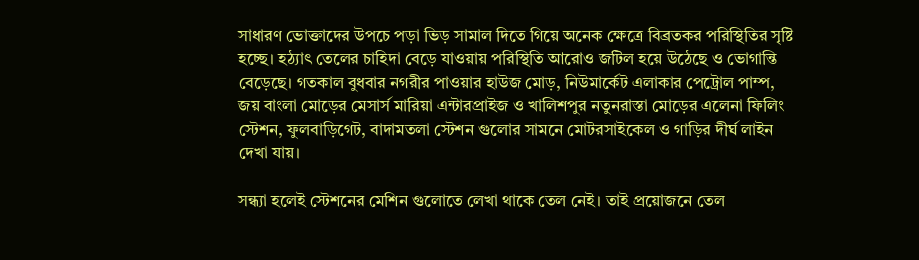সাধারণ ভোক্তাদের উপচে পড়া ভিড় সামাল দিতে গিয়ে অনেক ক্ষেত্রে বিব্রতকর পরিস্থিতির সৃষ্টি হচ্ছে। হঠ্যাৎ তেলের চাহিদা বেড়ে যাওয়ায় পরিস্থিতি আরোও জটিল হয়ে উঠেছে ও ভোগান্তি বেড়েছে। গতকাল বুধবার নগরীর পাওয়ার হাউজ মোড়, নিউমার্কেট এলাকার পেট্রোল পাম্প, জয় বাংলা মোড়ের মেসার্স মারিয়া এন্টারপ্রাইজ ও খালিশপুর নতুনরাস্তা মোড়ের এলেনা ফিলিং স্টেশন, ফুলবাড়িগেট, বাদামতলা স্টেশন গুলোর সামনে মোটরসাইকেল ও গাড়ির দীর্ঘ লাইন দেখা যায়।

সন্ধ্যা হলেই স্টেশনের মেশিন গুলোতে লেখা থাকে তেল নেই। তাই প্রয়োজনে তেল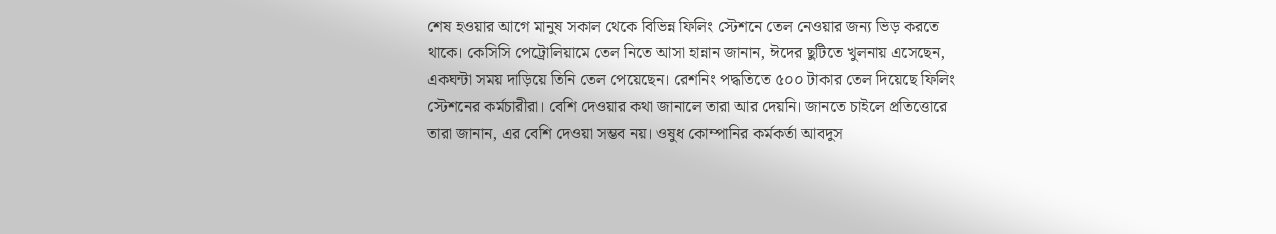শেষ হওয়ার আগে মানুষ সকাল থেকে বিভিন্ন ফিলিং স্টেশনে তেল নেওয়ার জন্য ভিড় করতে থাকে। কেসিসি পেট্রোলিয়ামে তেল নিতে আসা হান্নান জানান, ঈদের ছুটিতে খুলনায় এসেছেন, একঘন্টা সময় দাড়িয়ে তিনি তেল পেয়েছেন। রেশনিং পদ্ধতিতে ৫০০ টাকার তেল দিয়েছে ফিলিং স্টেশনের কর্মচারীরা। বেশি দেওয়ার কথা জানালে তারা আর দেয়নি। জানতে চাইলে প্রতিত্তোরে তারা জানান, এর বেশি দেওয়া সম্ভব নয়। ওষুধ কোম্পানির কর্মকর্তা আবদুস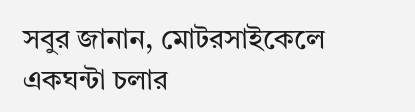সবুর জানান, মোটরসাইকেলে একঘন্টা চলার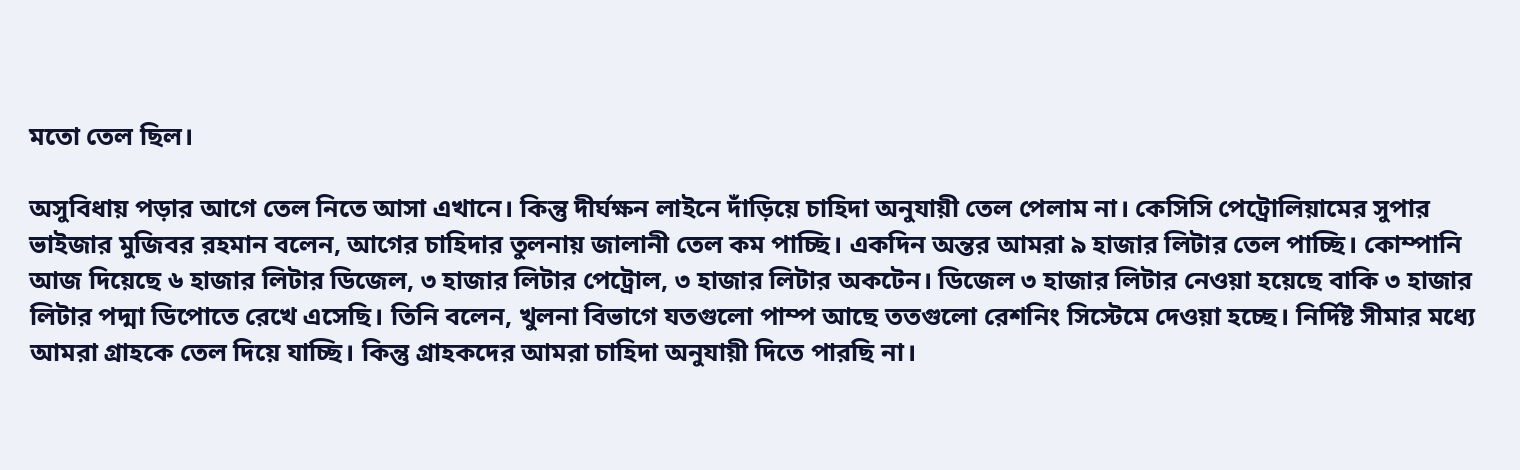মতো তেল ছিল।

অসুবিধায় পড়ার আগে তেল নিতে আসা এখানে। কিন্তু দীর্ঘক্ষন লাইনে দাঁড়িয়ে চাহিদা অনুযায়ী তেল পেলাম না। কেসিসি পেট্রোলিয়ামের সুপার ভাইজার মুজিবর রহমান বলেন, আগের চাহিদার তুলনায় জালানী তেল কম পাচ্ছি। একদিন অন্তর আমরা ৯ হাজার লিটার তেল পাচ্ছি। কোম্পানি আজ দিয়েছে ৬ হাজার লিটার ডিজেল, ৩ হাজার লিটার পেট্রোল, ৩ হাজার লিটার অকটেন। ডিজেল ৩ হাজার লিটার নেওয়া হয়েছে বাকি ৩ হাজার লিটার পদ্মা ডিপোতে রেখে এসেছি। তিনি বলেন, খুলনা বিভাগে যতগুলো পাম্প আছে ততগুলো রেশনিং সিস্টেমে দেওয়া হচ্ছে। নির্দিষ্ট সীমার মধ্যে আমরা গ্রাহকে তেল দিয়ে যাচ্ছি। কিন্তু গ্রাহকদের আমরা চাহিদা অনুযায়ী দিতে পারছি না।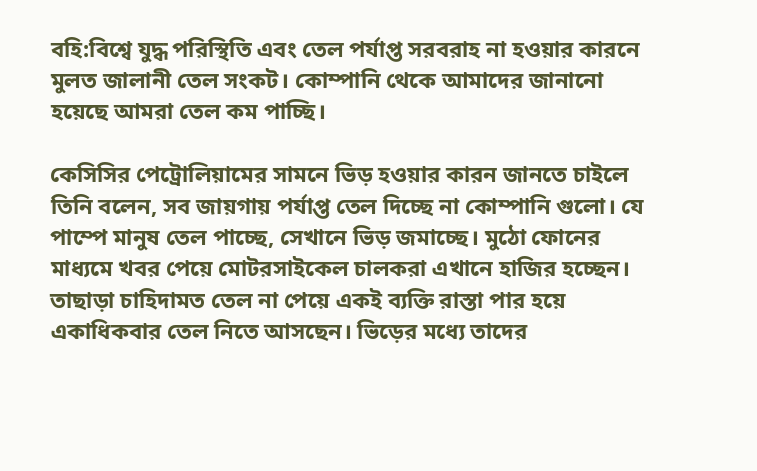বহি:বিশ্বে যুদ্ধ পরিস্থিতি এবং তেল পর্যাপ্ত সরবরাহ না হওয়ার কারনে মুলত জালানী তেল সংকট। কোম্পানি থেকে আমাদের জানানো হয়েছে আমরা তেল কম পাচ্ছি।

কেসিসির পেট্রোলিয়ামের সামনে ভিড় হওয়ার কারন জানতে চাইলে তিনি বলেন, সব জায়গায় পর্যাপ্ত তেল দিচ্ছে না কোম্পানি গুলো। যে পাম্পে মানুষ তেল পাচ্ছে, সেখানে ভিড় জমাচ্ছে। মুঠো ফোনের মাধ্যমে খবর পেয়ে মোটরসাইকেল চালকরা এখানে হাজির হচ্ছেন। তাছাড়া চাহিদামত তেল না পেয়ে একই ব্যক্তি রাস্তা পার হয়ে একাধিকবার তেল নিতে আসছেন। ভিড়ের মধ্যে তাদের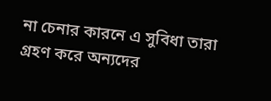না চেনার কারনে এ সুবিধা তারা গ্রহণ করে অন্যদের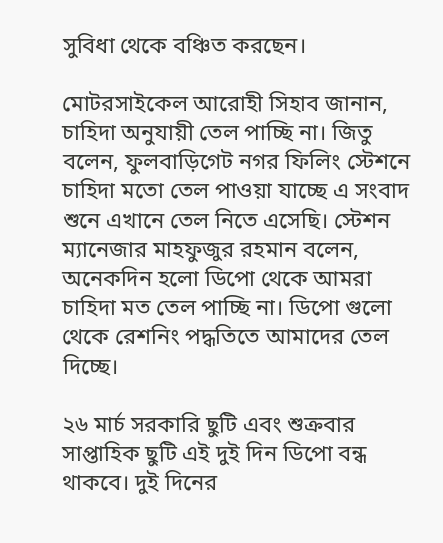সুবিধা থেকে বঞ্চিত করছেন।

মোটরসাইকেল আরোহী সিহাব জানান, চাহিদা অনুযায়ী তেল পাচ্ছি না। জিতু বলেন, ফুলবাড়িগেট নগর ফিলিং স্টেশনে চাহিদা মতো তেল পাওয়া যাচ্ছে এ সংবাদ শুনে এখানে তেল নিতে এসেছি। স্টেশন ম্যানেজার মাহফুজুর রহমান বলেন, অনেকদিন হলো ডিপো থেকে আমরা চাহিদা মত তেল পাচ্ছি না। ডিপো গুলো থেকে রেশনিং পদ্ধতিতে আমাদের তেল দিচ্ছে।

২৬ মার্চ সরকারি ছুটি এবং শুক্রবার সাপ্তাহিক ছুটি এই দুই দিন ডিপো বন্ধ থাকবে। দুই দিনের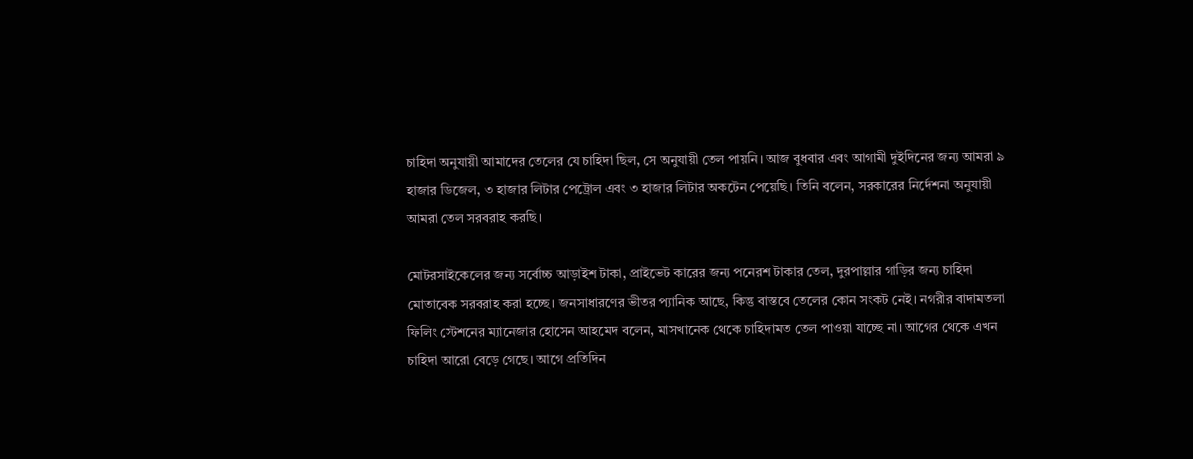চাহিদা অনুযায়ী আমাদের তেলের যে চাহিদা ছিল, সে অনুযায়ী তেল পায়নি। আজ বুধবার এবং আগামী দুইদিনের জন্য আমরা ৯ হাজার ডিজেল, ৩ হাজার লিটার পেট্রোল এবং ৩ হাজার লিটার অকটেন পেয়েছি। তিনি বলেন, সরকারের নির্দেশনা অনুযায়ী আমরা তেল সরবরাহ করছি।

মোটরসাইকেলের জন্য সর্বোচ্চ আড়াইশ টাকা, প্রাইভেট কারের জন্য পনেরশ টাকার তেল, দুরপাল্লার গাড়ির জন্য চাহিদা মোতাবেক সরবরাহ করা হচ্ছে। জনসাধারণের ভীতর প্যানিক আছে, কিন্তু বাস্তবে তেলের কোন সংকট নেই। নগরীর বাদামতলা ফিলিং স্টেশনের ম্যানেজার হোসেন আহমেদ বলেন, মাসখানেক থেকে চাহিদামত তেল পাওয়া যাচ্ছে না। আগের থেকে এখন চাহিদা আরো বেড়ে গেছে। আগে প্রতিদিন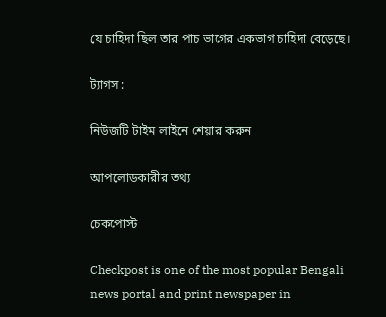যে চাহিদা ছিল তার পাচ ভাগের একভাগ চাহিদা বেড়েছে।

ট্যাগস :

নিউজটি টাইম লাইনে শেয়ার করুন

আপলোডকারীর তথ্য

চেকপোস্ট

Checkpost is one of the most popular Bengali news portal and print newspaper in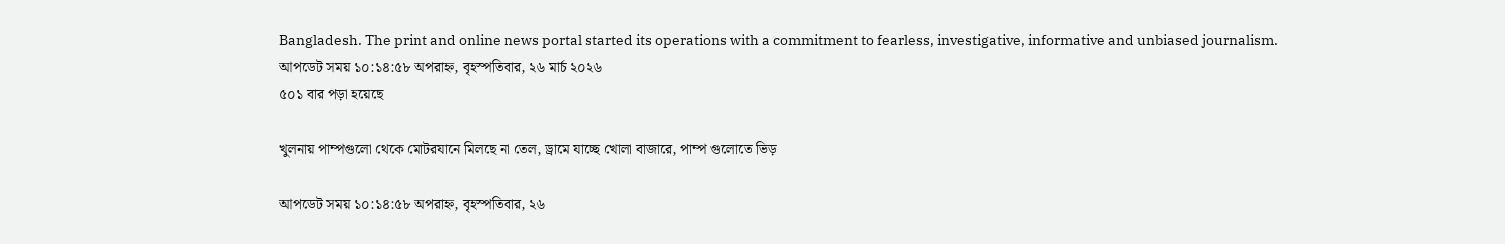Bangladesh. The print and online news portal started its operations with a commitment to fearless, investigative, informative and unbiased journalism.
আপডেট সময় ১০:১৪:৫৮ অপরাহ্ন, বৃহস্পতিবার, ২৬ মার্চ ২০২৬
৫০১ বার পড়া হয়েছে

খুলনায় পাম্পগুলো থেকে মোটরযানে মিলছে না তেল, ড্রামে যাচ্ছে খোলা বাজারে, পাম্প গুলোতে ভিড়

আপডেট সময় ১০:১৪:৫৮ অপরাহ্ন, বৃহস্পতিবার, ২৬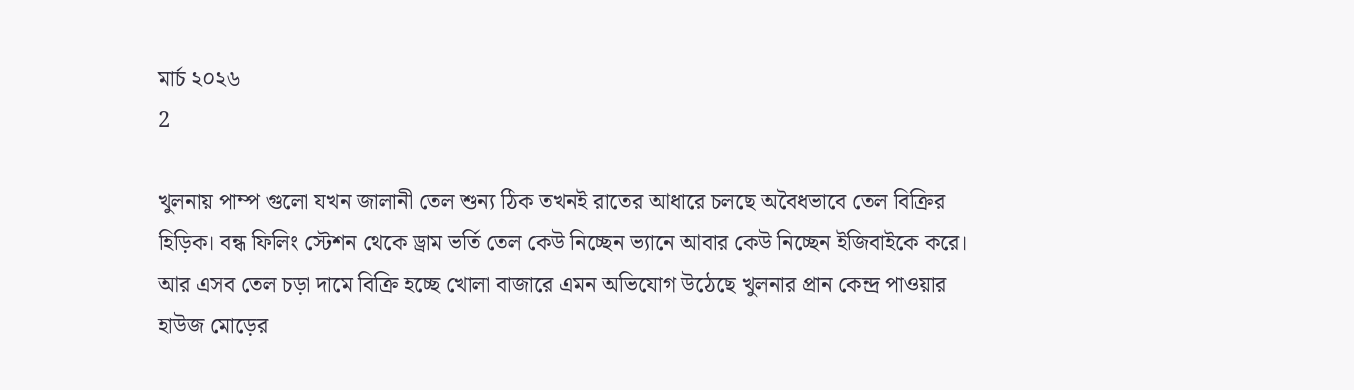মার্চ ২০২৬
2

খুলনায় পাম্প গুলো যখন জালানী তেল শুন্য ঠিক তখনই রাতের আধারে চলছে অবৈধভাবে তেল বিক্রির হিড়িক। বন্ধ ফিলিং স্টেশন থেকে ড্রাম ভর্তি তেল কেউ নিচ্ছেন ভ্যানে আবার কেউ নিচ্ছেন ইজিবাইকে করে। আর এসব তেল চড়া দামে বিক্রি হচ্ছে খোলা বাজারে এমন অভিযোগ উঠেছে খুলনার প্রান কেন্দ্র পাওয়ার হাউজ মোড়ের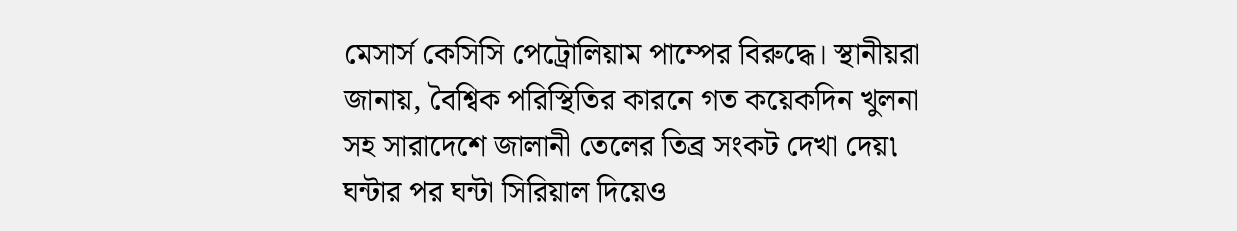মেসার্স কেসিসি পেট্রোলিয়াম পাম্পের বিরুদ্ধে। স্থানীয়রা জানায়, বৈশ্বিক পরিস্থিতির কারনে গত কয়েকদিন খুলনা সহ সারাদেশে জালানী তেলের তিব্র সংকট দেখা দেয়৷ ঘন্টার পর ঘন্টা সিরিয়াল দিয়েও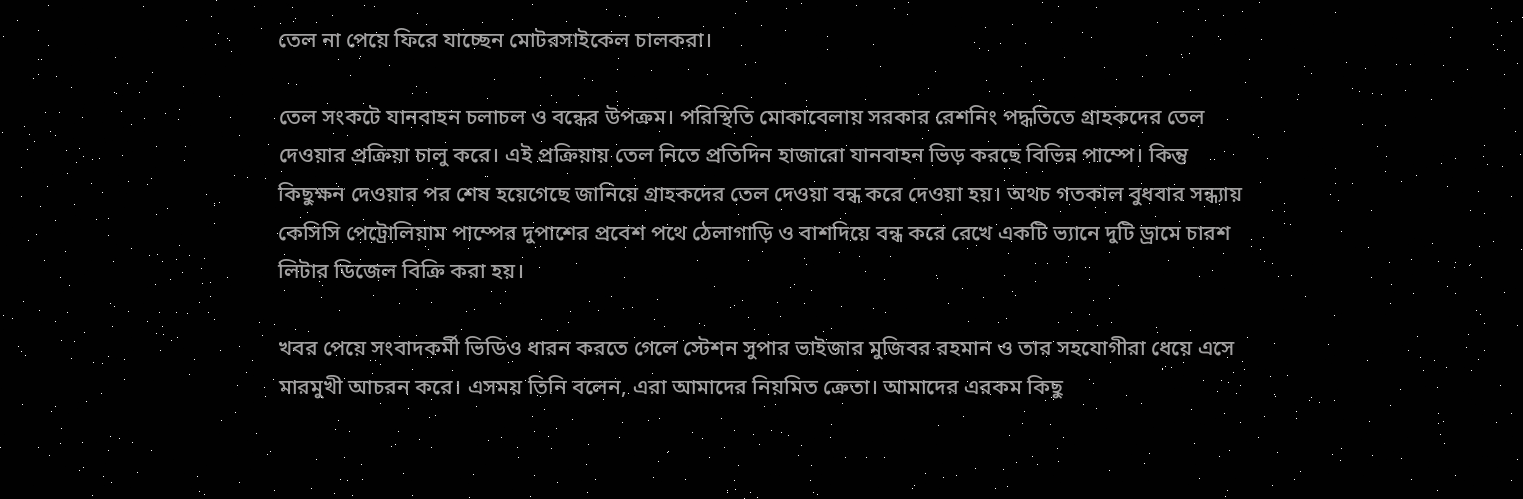তেল না পেয়ে ফিরে যাচ্ছেন মোটরসাইকেল চালকরা।

তেল সংকটে যানবাহন চলাচল ও বন্ধের উপক্রম। পরিস্থিতি মোকাবেলায় সরকার রেশনিং পদ্ধতিতে গ্রাহকদের তেল দেওয়ার প্রক্রিয়া চালু করে। এই প্রক্রিয়ায় তেল নিতে প্রতিদিন হাজারো যানবাহন ভিড় করছে বিভিন্ন পাম্পে। কিন্তু কিছুক্ষন দেওয়ার পর শেষ হয়েগেছে জানিয়ে গ্রাহকদের তেল দেওয়া বন্ধ করে দেওয়া হয়। অথচ গতকাল বুধবার সন্ধ্যায় কেসিসি পেট্রোলিয়াম পাম্পের দুপাশের প্রবেশ পথে ঠেলাগাড়ি ও বাশদিয়ে বন্ধ করে রেখে একটি ভ্যানে দুটি ড্রামে চারশ লিটার ডিজেল বিক্রি করা হয়।

খবর পেয়ে সংবাদকর্মী ভিডিও ধারন করতে গেলে স্টেশন সুপার ভাইজার মুজিবর রহমান ও তার সহযোগীরা ধেয়ে এসে মারমুখী আচরন করে। এসময় তিনি বলেন, এরা আমাদের নিয়মিত ক্রেতা। আমাদের এরকম কিছু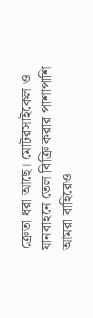ক্রেতা ধরা আছে। মোটরসাইকেল ও যানবাহনে তেল বিক্রি করার পাশাপাশি আমরা বাহিরেও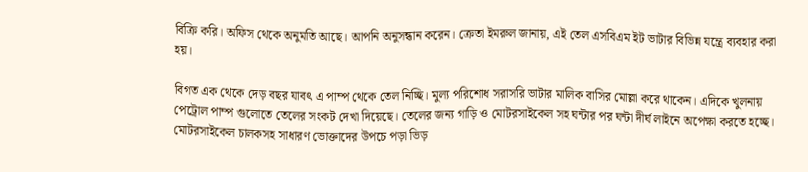বিক্রি করি। অফিস থেকে অনুমতি আছে। আপনি অনুসন্ধান করেন। ক্রেতা ইমরুল জানায়, এই তেল এসবিএম ইট ভাটার বিভিন্ন যন্ত্রে ব্যবহার করা হয়।

বিগত এক থেকে দেড় বছর যাবৎ এ পাম্প থেকে তেল নিচ্ছি। মুল্য পরিশোধ সরাসরি ভাটার মালিক বাসির মোল্লা করে থাকেন। এদিকে খুলনায় পেট্রোল পাম্প গুলোতে তেলের সংকট দেখা দিয়েছে। তেলের জন্য গাড়ি ও মোটরসাইকেল সহ ঘন্টার পর ঘন্টা দীর্ঘ লাইনে অপেক্ষা করতে হচ্ছে। মোটরসাইকেল চালকসহ সাধারণ ভোক্তাদের উপচে পড়া ভিড়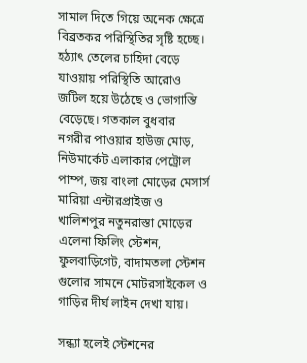সামাল দিতে গিয়ে অনেক ক্ষেত্রে বিব্রতকর পরিস্থিতির সৃষ্টি হচ্ছে। হঠ্যাৎ তেলের চাহিদা বেড়ে যাওয়ায় পরিস্থিতি আরোও জটিল হয়ে উঠেছে ও ভোগান্তি বেড়েছে। গতকাল বুধবার নগরীর পাওয়ার হাউজ মোড়, নিউমার্কেট এলাকার পেট্রোল পাম্প, জয় বাংলা মোড়ের মেসার্স মারিয়া এন্টারপ্রাইজ ও খালিশপুর নতুনরাস্তা মোড়ের এলেনা ফিলিং স্টেশন, ফুলবাড়িগেট, বাদামতলা স্টেশন গুলোর সামনে মোটরসাইকেল ও গাড়ির দীর্ঘ লাইন দেখা যায়।

সন্ধ্যা হলেই স্টেশনের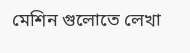মেশিন গুলোতে লেখা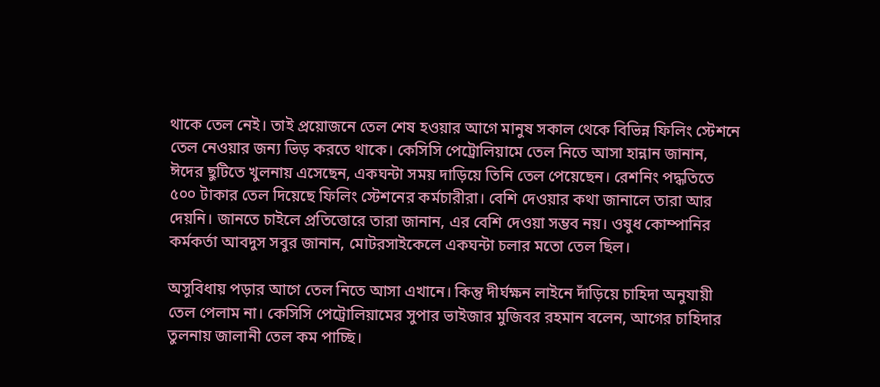থাকে তেল নেই। তাই প্রয়োজনে তেল শেষ হওয়ার আগে মানুষ সকাল থেকে বিভিন্ন ফিলিং স্টেশনে তেল নেওয়ার জন্য ভিড় করতে থাকে। কেসিসি পেট্রোলিয়ামে তেল নিতে আসা হান্নান জানান, ঈদের ছুটিতে খুলনায় এসেছেন, একঘন্টা সময় দাড়িয়ে তিনি তেল পেয়েছেন। রেশনিং পদ্ধতিতে ৫০০ টাকার তেল দিয়েছে ফিলিং স্টেশনের কর্মচারীরা। বেশি দেওয়ার কথা জানালে তারা আর দেয়নি। জানতে চাইলে প্রতিত্তোরে তারা জানান, এর বেশি দেওয়া সম্ভব নয়। ওষুধ কোম্পানির কর্মকর্তা আবদুস সবুর জানান, মোটরসাইকেলে একঘন্টা চলার মতো তেল ছিল।

অসুবিধায় পড়ার আগে তেল নিতে আসা এখানে। কিন্তু দীর্ঘক্ষন লাইনে দাঁড়িয়ে চাহিদা অনুযায়ী তেল পেলাম না। কেসিসি পেট্রোলিয়ামের সুপার ভাইজার মুজিবর রহমান বলেন, আগের চাহিদার তুলনায় জালানী তেল কম পাচ্ছি।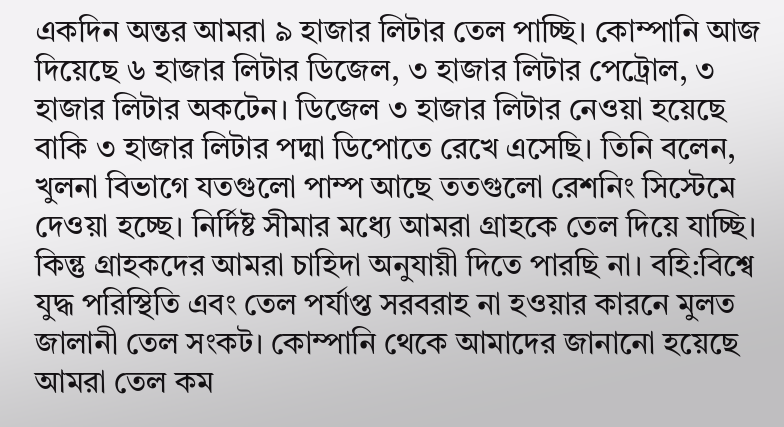একদিন অন্তর আমরা ৯ হাজার লিটার তেল পাচ্ছি। কোম্পানি আজ দিয়েছে ৬ হাজার লিটার ডিজেল, ৩ হাজার লিটার পেট্রোল, ৩ হাজার লিটার অকটেন। ডিজেল ৩ হাজার লিটার নেওয়া হয়েছে বাকি ৩ হাজার লিটার পদ্মা ডিপোতে রেখে এসেছি। তিনি বলেন, খুলনা বিভাগে যতগুলো পাম্প আছে ততগুলো রেশনিং সিস্টেমে দেওয়া হচ্ছে। নির্দিষ্ট সীমার মধ্যে আমরা গ্রাহকে তেল দিয়ে যাচ্ছি। কিন্তু গ্রাহকদের আমরা চাহিদা অনুযায়ী দিতে পারছি না। বহি:বিশ্বে যুদ্ধ পরিস্থিতি এবং তেল পর্যাপ্ত সরবরাহ না হওয়ার কারনে মুলত জালানী তেল সংকট। কোম্পানি থেকে আমাদের জানানো হয়েছে আমরা তেল কম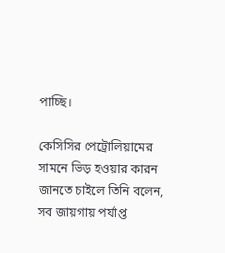পাচ্ছি।

কেসিসির পেট্রোলিয়ামের সামনে ভিড় হওয়ার কারন জানতে চাইলে তিনি বলেন, সব জায়গায় পর্যাপ্ত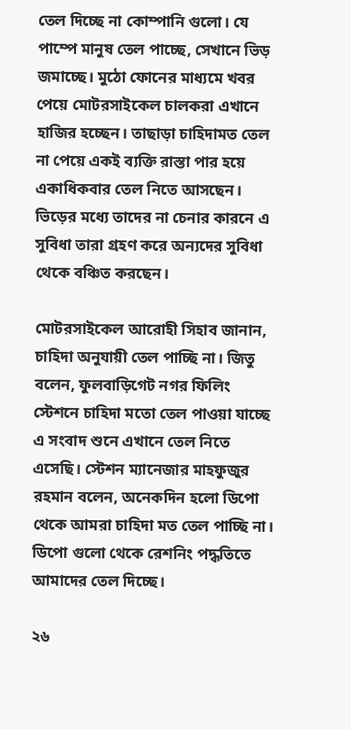তেল দিচ্ছে না কোম্পানি গুলো। যে পাম্পে মানুষ তেল পাচ্ছে, সেখানে ভিড় জমাচ্ছে। মুঠো ফোনের মাধ্যমে খবর পেয়ে মোটরসাইকেল চালকরা এখানে হাজির হচ্ছেন। তাছাড়া চাহিদামত তেল না পেয়ে একই ব্যক্তি রাস্তা পার হয়ে একাধিকবার তেল নিতে আসছেন। ভিড়ের মধ্যে তাদের না চেনার কারনে এ সুবিধা তারা গ্রহণ করে অন্যদের সুবিধা থেকে বঞ্চিত করছেন।

মোটরসাইকেল আরোহী সিহাব জানান, চাহিদা অনুযায়ী তেল পাচ্ছি না। জিতু বলেন, ফুলবাড়িগেট নগর ফিলিং স্টেশনে চাহিদা মতো তেল পাওয়া যাচ্ছে এ সংবাদ শুনে এখানে তেল নিতে এসেছি। স্টেশন ম্যানেজার মাহফুজুর রহমান বলেন, অনেকদিন হলো ডিপো থেকে আমরা চাহিদা মত তেল পাচ্ছি না। ডিপো গুলো থেকে রেশনিং পদ্ধতিতে আমাদের তেল দিচ্ছে।

২৬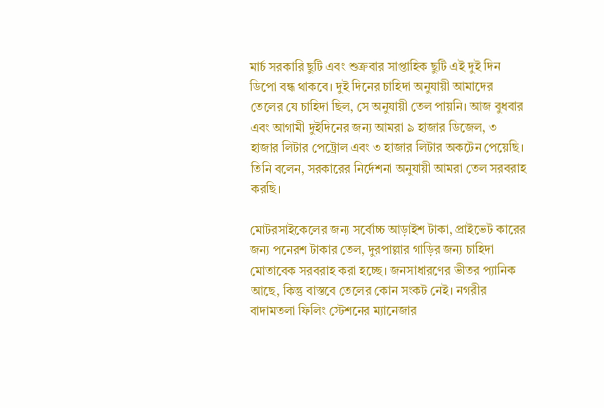মার্চ সরকারি ছুটি এবং শুক্রবার সাপ্তাহিক ছুটি এই দুই দিন ডিপো বন্ধ থাকবে। দুই দিনের চাহিদা অনুযায়ী আমাদের তেলের যে চাহিদা ছিল, সে অনুযায়ী তেল পায়নি। আজ বুধবার এবং আগামী দুইদিনের জন্য আমরা ৯ হাজার ডিজেল, ৩ হাজার লিটার পেট্রোল এবং ৩ হাজার লিটার অকটেন পেয়েছি। তিনি বলেন, সরকারের নির্দেশনা অনুযায়ী আমরা তেল সরবরাহ করছি।

মোটরসাইকেলের জন্য সর্বোচ্চ আড়াইশ টাকা, প্রাইভেট কারের জন্য পনেরশ টাকার তেল, দুরপাল্লার গাড়ির জন্য চাহিদা মোতাবেক সরবরাহ করা হচ্ছে। জনসাধারণের ভীতর প্যানিক আছে, কিন্তু বাস্তবে তেলের কোন সংকট নেই। নগরীর বাদামতলা ফিলিং স্টেশনের ম্যানেজার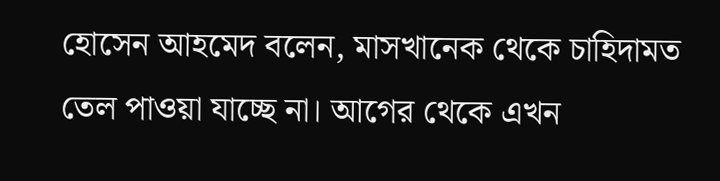হোসেন আহমেদ বলেন, মাসখানেক থেকে চাহিদামত তেল পাওয়া যাচ্ছে না। আগের থেকে এখন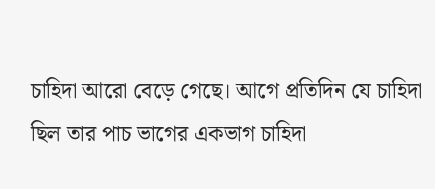চাহিদা আরো বেড়ে গেছে। আগে প্রতিদিন যে চাহিদা ছিল তার পাচ ভাগের একভাগ চাহিদা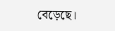বেড়েছে।